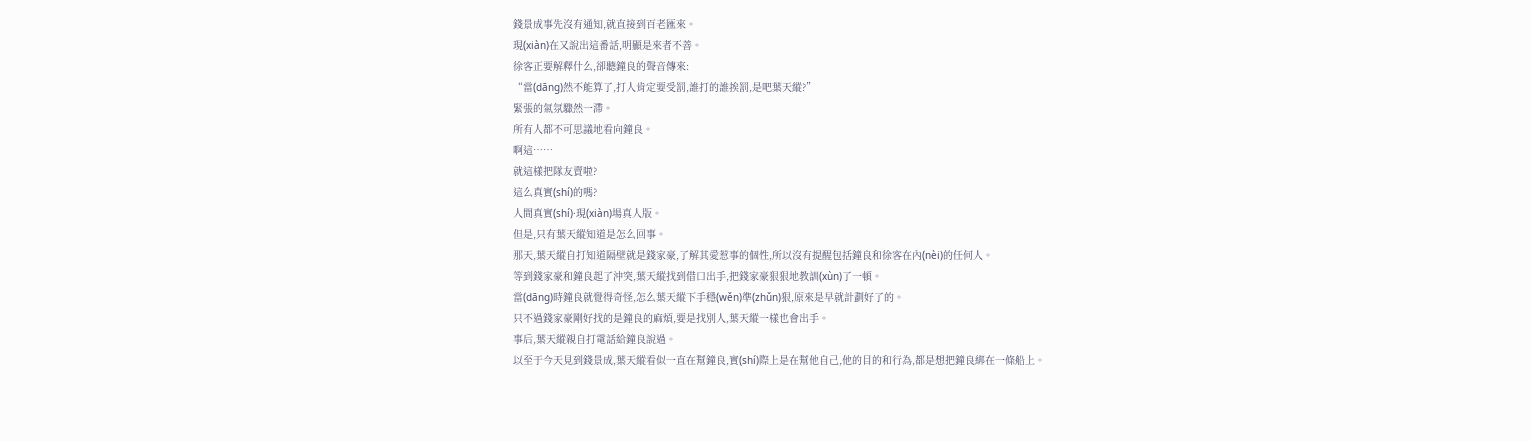錢景成事先沒有通知,就直接到百老匯來。
現(xiàn)在又說出這番話,明顯是來者不善。
徐客正要解釋什么,卻聽鐘良的聲音傳來:
“當(dāng)然不能算了,打人肯定要受罰,誰打的誰挨罰,是吧葉天縱?”
緊張的氣氛驟然一滯。
所有人都不可思議地看向鐘良。
啊這……
就這樣把隊友賣啦?
這么真實(shí)的嗎?
人間真實(shí)·現(xiàn)場真人版。
但是,只有葉天縱知道是怎么回事。
那天,葉天縱自打知道隔壁就是錢家豪,了解其愛惹事的個性,所以沒有提醒包括鐘良和徐客在內(nèi)的任何人。
等到錢家豪和鐘良起了沖突,葉天縱找到借口出手,把錢家豪狠狠地教訓(xùn)了一頓。
當(dāng)時鐘良就覺得奇怪,怎么葉天縱下手穩(wěn)準(zhǔn)狠,原來是早就計劃好了的。
只不過錢家豪剛好找的是鐘良的麻煩,要是找別人,葉天縱一樣也會出手。
事后,葉天縱親自打電話給鐘良說過。
以至于今天見到錢景成,葉天縱看似一直在幫鐘良,實(shí)際上是在幫他自己,他的目的和行為,都是想把鐘良綁在一條船上。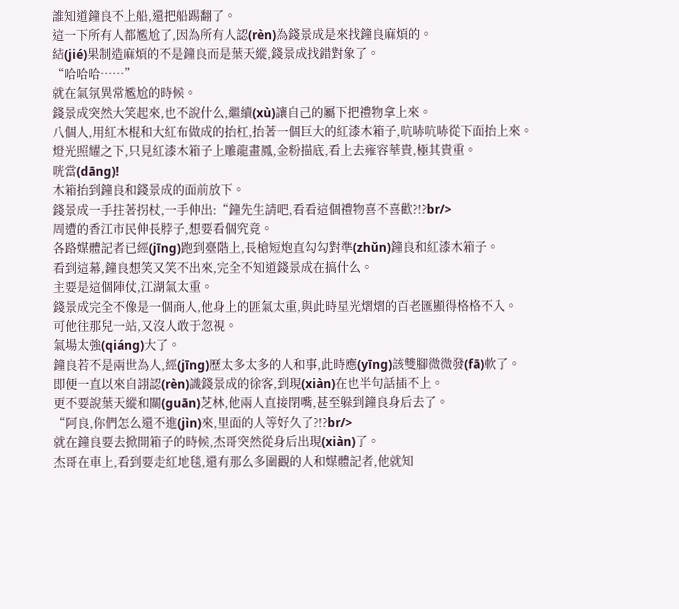誰知道鐘良不上船,還把船踢翻了。
這一下所有人都尷尬了,因為所有人認(rèn)為錢景成是來找鐘良麻煩的。
結(jié)果制造麻煩的不是鐘良而是葉天縱,錢景成找錯對象了。
“哈哈哈……”
就在氣氛異常尷尬的時候。
錢景成突然大笑起來,也不說什么,繼續(xù)讓自己的屬下把禮物拿上來。
八個人,用紅木棍和大紅布做成的抬杠,抬著一個巨大的紅漆木箱子,吭哧吭哧從下面抬上來。
燈光照耀之下,只見紅漆木箱子上雕龍畫鳳,金粉描底,看上去雍容華貴,極其貴重。
咣當(dāng)!
木箱抬到鐘良和錢景成的面前放下。
錢景成一手拄著拐杖,一手伸出:“鐘先生請吧,看看這個禮物喜不喜歡?!?br/>
周遭的香江市民伸長脖子,想要看個究竟。
各路媒體記者已經(jīng)跑到臺階上,長槍短炮直勾勾對準(zhǔn)鐘良和紅漆木箱子。
看到這幕,鐘良想笑又笑不出來,完全不知道錢景成在搞什么。
主要是這個陣仗,江湖氣太重。
錢景成完全不像是一個商人,他身上的匪氣太重,與此時星光熠熠的百老匯顯得格格不入。
可他往那兒一站,又沒人敢于忽視。
氣場太強(qiáng)大了。
鐘良若不是兩世為人,經(jīng)歷太多太多的人和事,此時應(yīng)該雙腳微微發(fā)軟了。
即便一直以來自詡認(rèn)識錢景成的徐客,到現(xiàn)在也半句話插不上。
更不要說葉天縱和關(guān)芝林,他兩人直接閉嘴,甚至躲到鐘良身后去了。
“阿良,你們怎么還不進(jìn)來,里面的人等好久了?!?br/>
就在鐘良要去掀開箱子的時候,杰哥突然從身后出現(xiàn)了。
杰哥在車上,看到要走紅地毯,還有那么多圍觀的人和媒體記者,他就知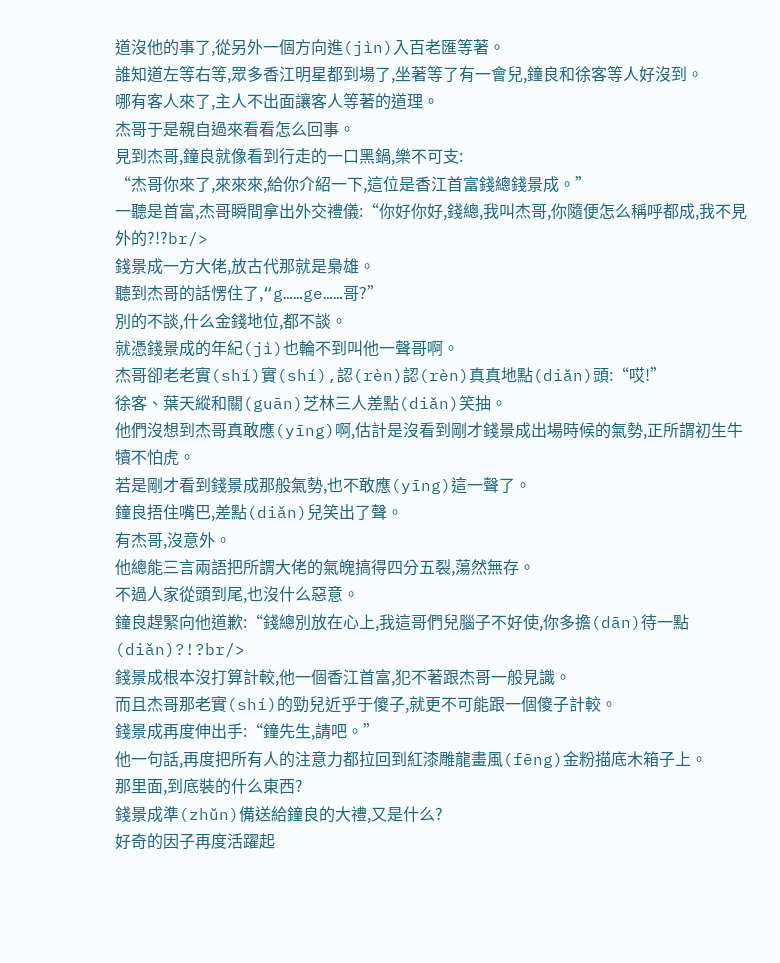道沒他的事了,從另外一個方向進(jìn)入百老匯等著。
誰知道左等右等,眾多香江明星都到場了,坐著等了有一會兒,鐘良和徐客等人好沒到。
哪有客人來了,主人不出面讓客人等著的道理。
杰哥于是親自過來看看怎么回事。
見到杰哥,鐘良就像看到行走的一口黑鍋,樂不可支:
“杰哥你來了,來來來,給你介紹一下,這位是香江首富錢總錢景成。”
一聽是首富,杰哥瞬間拿出外交禮儀:“你好你好,錢總,我叫杰哥,你隨便怎么稱呼都成,我不見外的?!?br/>
錢景成一方大佬,放古代那就是梟雄。
聽到杰哥的話愣住了,“g……ge……哥?”
別的不談,什么金錢地位,都不談。
就憑錢景成的年紀(jì)也輪不到叫他一聲哥啊。
杰哥卻老老實(shí)實(shí),認(rèn)認(rèn)真真地點(diǎn)頭:“哎!”
徐客、葉天縱和關(guān)芝林三人差點(diǎn)笑抽。
他們沒想到杰哥真敢應(yīng)啊,估計是沒看到剛才錢景成出場時候的氣勢,正所謂初生牛犢不怕虎。
若是剛才看到錢景成那般氣勢,也不敢應(yīng)這一聲了。
鐘良捂住嘴巴,差點(diǎn)兒笑出了聲。
有杰哥,沒意外。
他總能三言兩語把所謂大佬的氣魄搞得四分五裂,蕩然無存。
不過人家從頭到尾,也沒什么惡意。
鐘良趕緊向他道歉:“錢總別放在心上,我這哥們兒腦子不好使,你多擔(dān)待一點(diǎn)?!?br/>
錢景成根本沒打算計較,他一個香江首富,犯不著跟杰哥一般見識。
而且杰哥那老實(shí)的勁兒近乎于傻子,就更不可能跟一個傻子計較。
錢景成再度伸出手:“鐘先生,請吧。”
他一句話,再度把所有人的注意力都拉回到紅漆雕龍畫風(fēng)金粉描底木箱子上。
那里面,到底裝的什么東西?
錢景成準(zhǔn)備送給鐘良的大禮,又是什么?
好奇的因子再度活躍起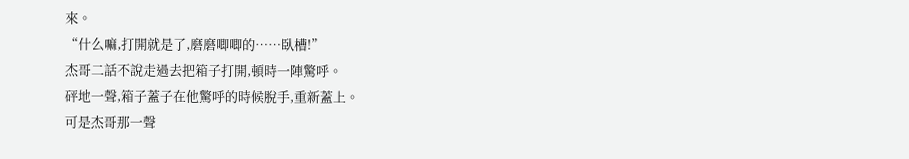來。
“什么嘛,打開就是了,磨磨唧唧的……臥槽!”
杰哥二話不說走過去把箱子打開,頓時一陣驚呼。
砰地一聲,箱子蓋子在他驚呼的時候脫手,重新蓋上。
可是杰哥那一聲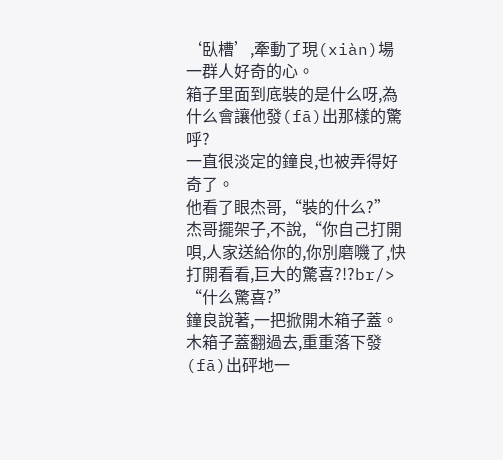‘臥槽’,牽動了現(xiàn)場一群人好奇的心。
箱子里面到底裝的是什么呀,為什么會讓他發(fā)出那樣的驚呼?
一直很淡定的鐘良,也被弄得好奇了。
他看了眼杰哥,“裝的什么?”
杰哥擺架子,不說,“你自己打開唄,人家送給你的,你別磨嘰了,快打開看看,巨大的驚喜?!?br/>
“什么驚喜?”
鐘良說著,一把掀開木箱子蓋。
木箱子蓋翻過去,重重落下發(fā)出砰地一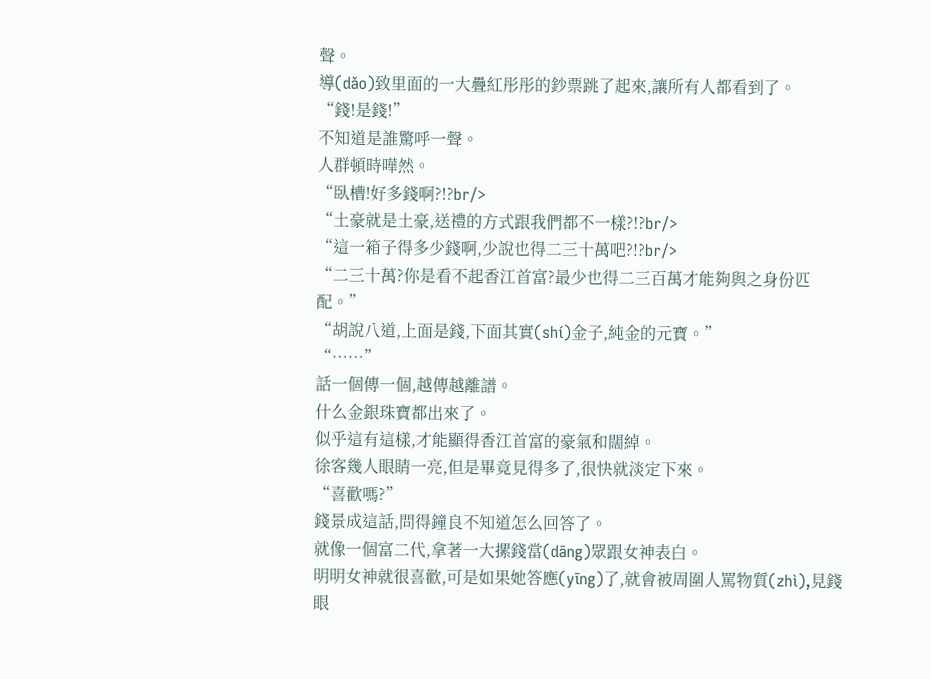聲。
導(dǎo)致里面的一大疊紅彤彤的鈔票跳了起來,讓所有人都看到了。
“錢!是錢!”
不知道是誰驚呼一聲。
人群頓時嘩然。
“臥槽!好多錢啊?!?br/>
“土豪就是土豪,送禮的方式跟我們都不一樣?!?br/>
“這一箱子得多少錢啊,少說也得二三十萬吧?!?br/>
“二三十萬?你是看不起香江首富?最少也得二三百萬才能夠與之身份匹配。”
“胡說八道,上面是錢,下面其實(shí)金子,純金的元寶。”
“……”
話一個傳一個,越傳越離譜。
什么金銀珠寶都出來了。
似乎這有這樣,才能顯得香江首富的豪氣和闊綽。
徐客幾人眼睛一亮,但是畢竟見得多了,很快就淡定下來。
“喜歡嗎?”
錢景成這話,問得鐘良不知道怎么回答了。
就像一個富二代,拿著一大摞錢當(dāng)眾跟女神表白。
明明女神就很喜歡,可是如果她答應(yīng)了,就會被周圍人罵物質(zhì),見錢眼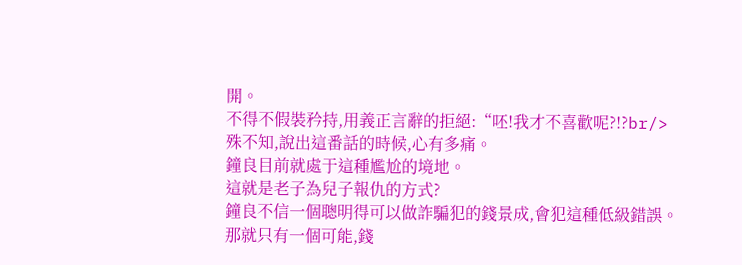開。
不得不假裝矜持,用義正言辭的拒絕:“呸!我才不喜歡呢?!?br/>
殊不知,說出這番話的時候,心有多痛。
鐘良目前就處于這種尷尬的境地。
這就是老子為兒子報仇的方式?
鐘良不信一個聰明得可以做詐騙犯的錢景成,會犯這種低級錯誤。
那就只有一個可能,錢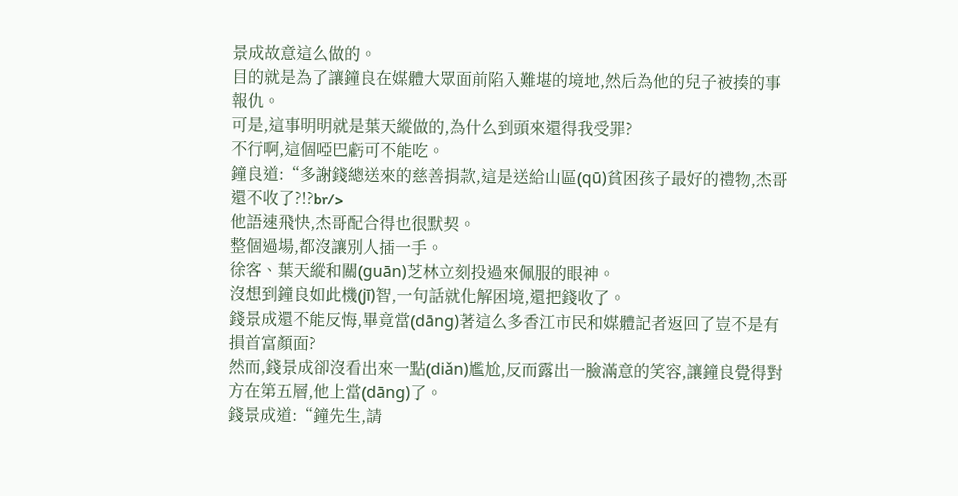景成故意這么做的。
目的就是為了讓鐘良在媒體大眾面前陷入難堪的境地,然后為他的兒子被揍的事報仇。
可是,這事明明就是葉天縱做的,為什么到頭來還得我受罪?
不行啊,這個啞巴虧可不能吃。
鐘良道:“多謝錢總送來的慈善捐款,這是送給山區(qū)貧困孩子最好的禮物,杰哥還不收了?!?br/>
他語速飛快,杰哥配合得也很默契。
整個過場,都沒讓別人插一手。
徐客、葉天縱和關(guān)芝林立刻投過來佩服的眼神。
沒想到鐘良如此機(jī)智,一句話就化解困境,還把錢收了。
錢景成還不能反悔,畢竟當(dāng)著這么多香江市民和媒體記者返回了豈不是有損首富顏面?
然而,錢景成卻沒看出來一點(diǎn)尷尬,反而露出一臉滿意的笑容,讓鐘良覺得對方在第五層,他上當(dāng)了。
錢景成道:“鐘先生,請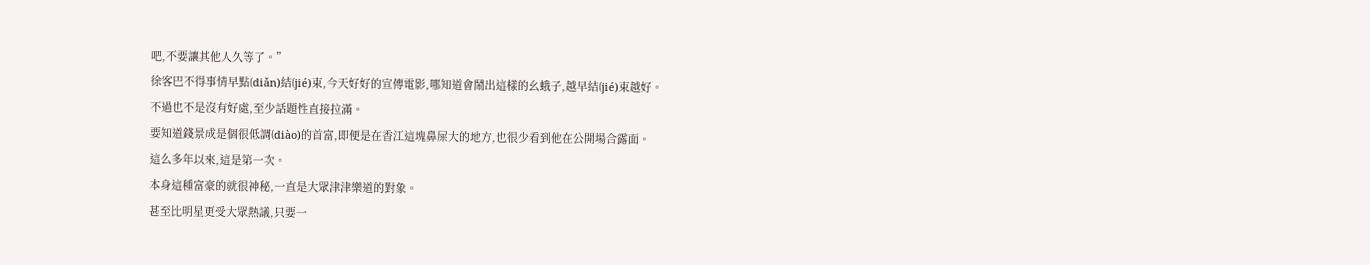吧,不要讓其他人久等了。”
徐客巴不得事情早點(diǎn)結(jié)束,今天好好的宣傳電影,哪知道會鬧出這樣的幺蛾子,越早結(jié)束越好。
不過也不是沒有好處,至少話題性直接拉滿。
要知道錢景成是個很低調(diào)的首富,即便是在香江這塊鼻屎大的地方,也很少看到他在公開場合露面。
這么多年以來,這是第一次。
本身這種富豪的就很神秘,一直是大眾津津樂道的對象。
甚至比明星更受大眾熱議,只要一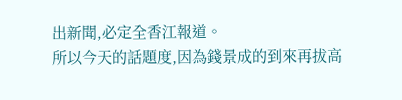出新聞,必定全香江報道。
所以今天的話題度,因為錢景成的到來再拔高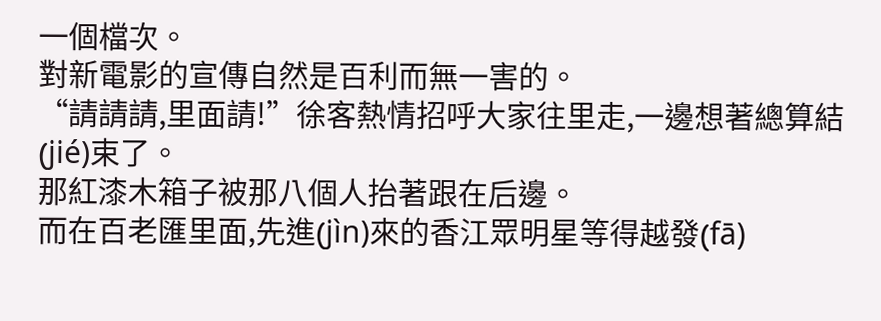一個檔次。
對新電影的宣傳自然是百利而無一害的。
“請請請,里面請!”徐客熱情招呼大家往里走,一邊想著總算結(jié)束了。
那紅漆木箱子被那八個人抬著跟在后邊。
而在百老匯里面,先進(jìn)來的香江眾明星等得越發(fā)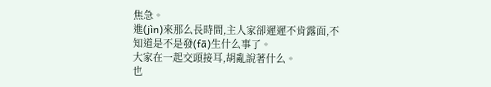焦急。
進(jìn)來那么長時間,主人家卻遲遲不肯露面,不知道是不是發(fā)生什么事了。
大家在一起交頭接耳,胡亂說著什么。
也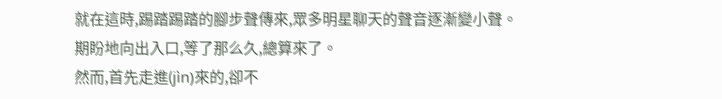就在這時,踢踏踢踏的腳步聲傳來,眾多明星聊天的聲音逐漸變小聲。
期盼地向出入口,等了那么久,總算來了。
然而,首先走進(jìn)來的,卻不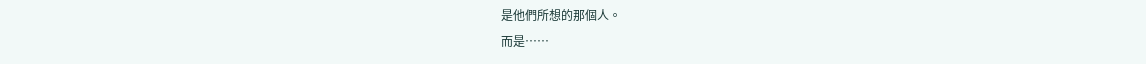是他們所想的那個人。
而是……